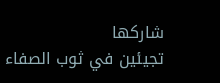شاركها
تجيئين في ثوب الصفاء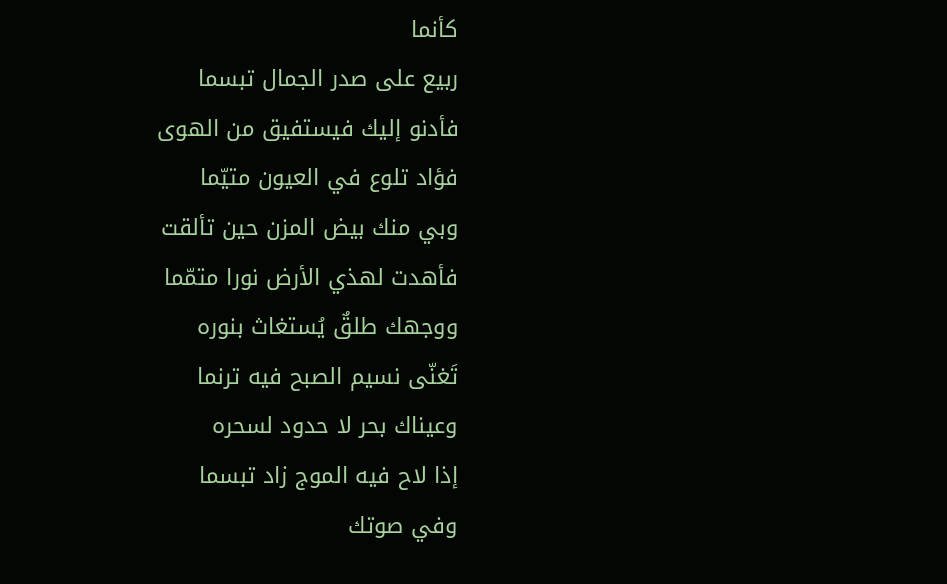كأنما
ربيع على صدر الجمال تبسما
فأدنو إليك فيستفيق من الهوى
فؤاد تلوع في العيون متيّما
وبي منك بيض المزن حين تألقت
فأهدت لهذي الأرض نورا متمّما
ووجهك طلقٌ يُستغاث بنوره
تَغنّى نسيم الصبح فيه ترنما
وعيناك بحر لا حدود لسحره
إذا لاح فيه الموج زاد تبسما
وفي صوتك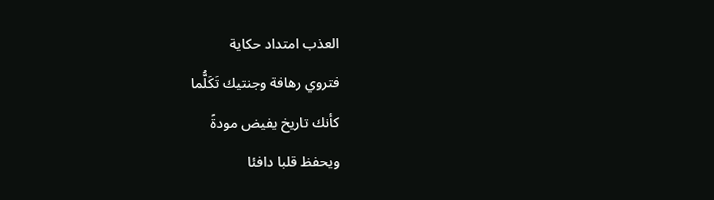العذب امتداد حكاية
فتروي رهافة وجنتيك تَكَلُّما
كأنك تاريخ يفيض مودةً
ويحفظ قلبا دافئا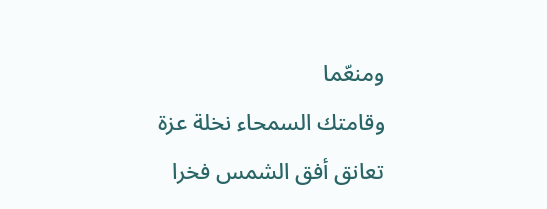ومنعّما
وقامتك السمحاء نخلة عزة
تعانق أفق الشمس فخرا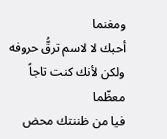ومغنما
أحبك لا لاسم ترقُّ حروفه
ولكن لأنك كنت تاجاً معظّما
فيا من ظننتك محض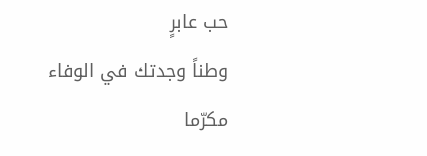حب عابرٍ
وطناً وجدتك في الوفاء مكرّما